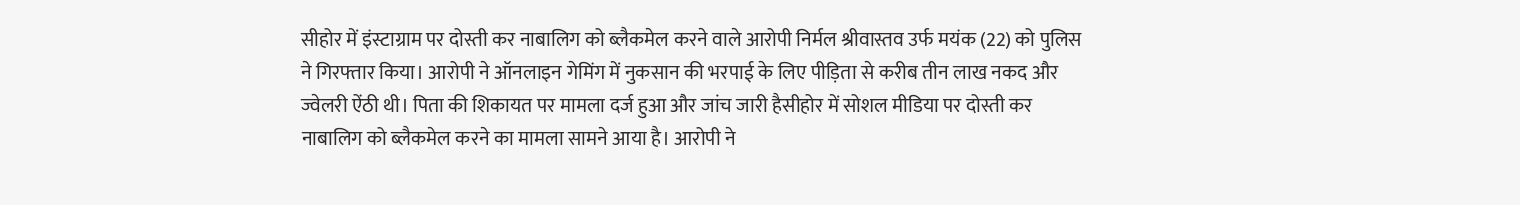सीहोर में इंस्टाग्राम पर दोस्ती कर नाबालिग को ब्लैकमेल करने वाले आरोपी निर्मल श्रीवास्तव उर्फ मयंक (22) को पुलिस ने गिरफ्तार किया। आरोपी ने ऑनलाइन गेमिंग में नुकसान की भरपाई के लिए पीड़िता से करीब तीन लाख नकद और ज्वेलरी ऐंठी थी। पिता की शिकायत पर मामला दर्ज हुआ और जांच जारी हैसीहोर में सोशल मीडिया पर दोस्ती कर नाबालिग को ब्लैकमेल करने का मामला सामने आया है। आरोपी ने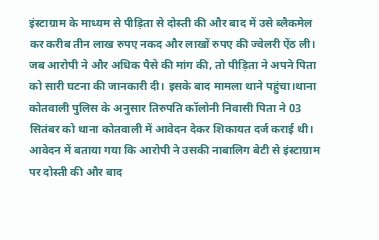इंस्टाग्राम के माध्यम से पीड़िता से दोस्ती की और बाद में उसे ब्लैकमेल कर करीब तीन लाख रुपए नकद और लाखों रुपए की ज्वेलरी ऐंठ ली। जब आरोपी ने और अधिक पैसे की मांग की, तो पीड़िता ने अपने पिता को सारी घटना की जानकारी दी। इसके बाद मामला थाने पहुंचा।थाना कोतवाली पुलिस के अनुसार तिरुपति कॉलोनी निवासी पिता ने 03 सितंबर को थाना कोतवाली में आवेदन देकर शिकायत दर्ज कराई थी। आवेदन में बताया गया कि आरोपी ने उसकी नाबालिग बेटी से इंस्टाग्राम पर दोस्ती की और बाद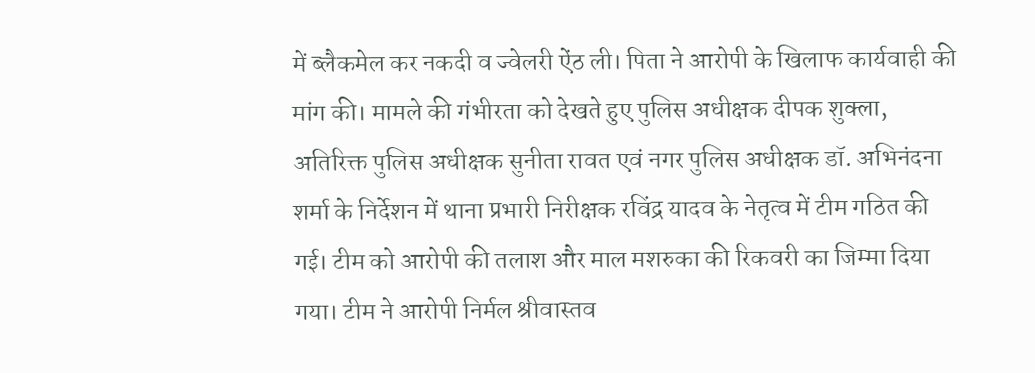में ब्लैकमेल कर नकदी व ज्वेलरी ऐंठ ली। पिता ने आरोपी के खिलाफ कार्यवाही की मांग की। मामले की गंभीरता को देखते हुए पुलिस अधीक्षक दीपक शुक्ला, अतिरिक्त पुलिस अधीक्षक सुनीता रावत एवं नगर पुलिस अधीक्षक डॉ. अभिनंदना शर्मा के निर्देशन में थाना प्रभारी निरीक्षक रविंद्र यादव के नेतृत्व में टीम गठित की गई। टीम को आरोपी की तलाश और माल मशरुका की रिकवरी का जिम्मा दिया गया। टीम ने आरोपी निर्मल श्रीवास्तव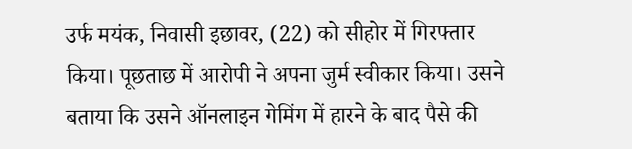उर्फ मयंक, निवासी इछावर, (22) को सीहोर में गिरफ्तार किया। पूछताछ में आरोपी ने अपना जुर्म स्वीकार किया। उसने बताया कि उसने ऑनलाइन गेमिंग में हारने के बाद पैसे की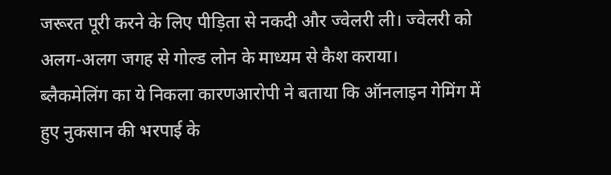जरूरत पूरी करने के लिए पीड़िता से नकदी और ज्वेलरी ली। ज्वेलरी को अलग-अलग जगह से गोल्ड लोन के माध्यम से कैश कराया।
ब्लैकमेलिंग का ये निकला कारणआरोपी ने बताया कि ऑनलाइन गेमिंग में हुए नुकसान की भरपाई के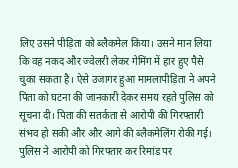लिए उसने पीड़िता को ब्लैकमेल किया। उसने मान लिया कि वह नकद और ज्वेलरी लेकर गेमिंग में हार हुए पैसे चुका सकता है। ऐसे उजागर हुआ मामलापीड़िता ने अपने पिता को घटना की जानकारी देकर समय रहते पुलिस को सूचना दी। पिता की सतर्कता से आरोपी की गिरफ्तारी संभव हो सकी और और आगे की ब्लैकमेलिंग रोकी गई। पुलिस ने आरोपी को गिरफ्तार कर रिमांड पर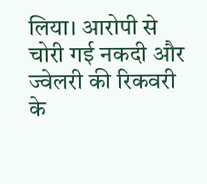लिया। आरोपी से चोरी गई नकदी और ज्वेलरी की रिकवरी के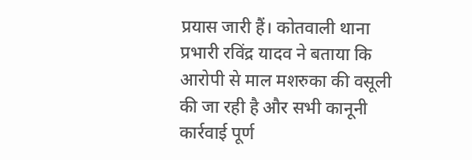प्रयास जारी हैं। कोतवाली थाना प्रभारी रविंद्र यादव ने बताया कि आरोपी से माल मशरुका की वसूली की जा रही है और सभी कानूनी कार्रवाई पूर्ण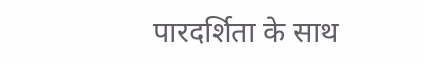पारदर्शिता के साथ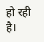हो रही है।